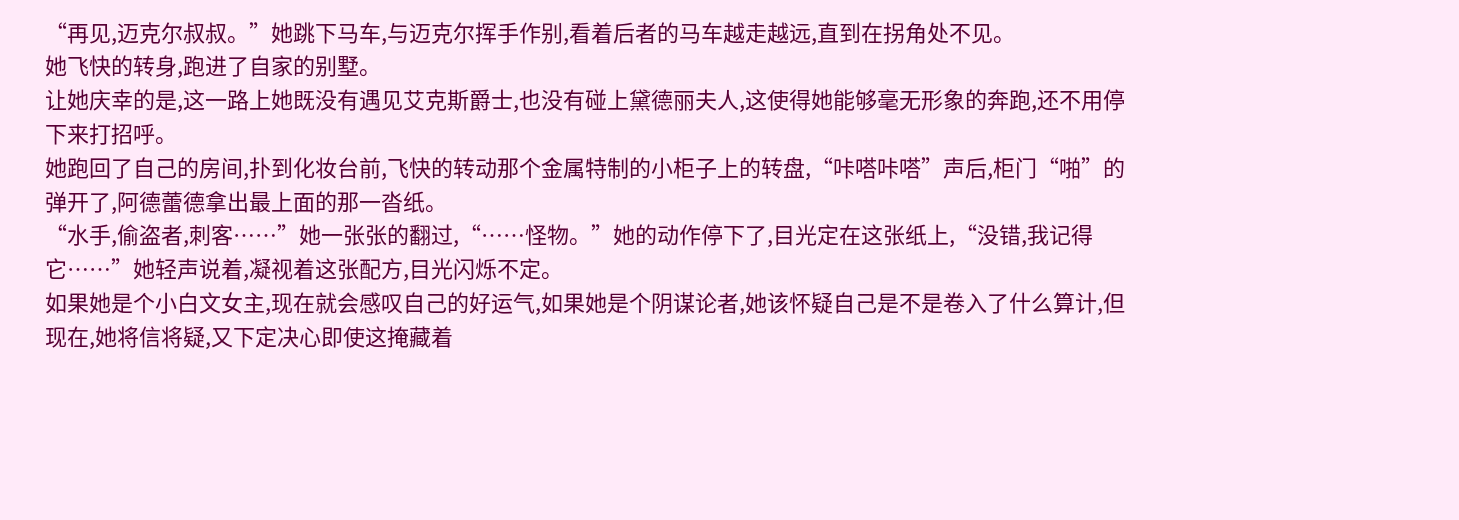“再见,迈克尔叔叔。”她跳下马车,与迈克尔挥手作别,看着后者的马车越走越远,直到在拐角处不见。
她飞快的转身,跑进了自家的别墅。
让她庆幸的是,这一路上她既没有遇见艾克斯爵士,也没有碰上黛德丽夫人,这使得她能够毫无形象的奔跑,还不用停下来打招呼。
她跑回了自己的房间,扑到化妆台前,飞快的转动那个金属特制的小柜子上的转盘,“咔嗒咔嗒”声后,柜门“啪”的弹开了,阿德蕾德拿出最上面的那一沓纸。
“水手,偷盗者,刺客……”她一张张的翻过,“……怪物。”她的动作停下了,目光定在这张纸上,“没错,我记得它……”她轻声说着,凝视着这张配方,目光闪烁不定。
如果她是个小白文女主,现在就会感叹自己的好运气,如果她是个阴谋论者,她该怀疑自己是不是卷入了什么算计,但现在,她将信将疑,又下定决心即使这掩藏着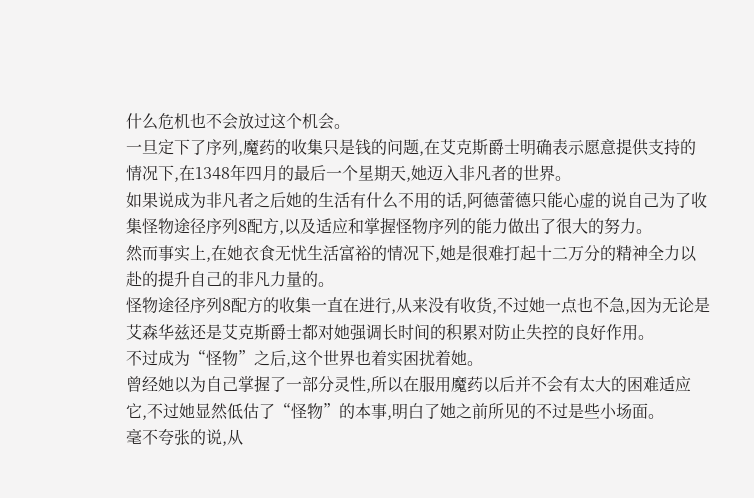什么危机也不会放过这个机会。
一旦定下了序列,魔药的收集只是钱的问题,在艾克斯爵士明确表示愿意提供支持的情况下,在1348年四月的最后一个星期天,她迈入非凡者的世界。
如果说成为非凡者之后她的生活有什么不用的话,阿德蕾德只能心虚的说自己为了收集怪物途径序列8配方,以及适应和掌握怪物序列的能力做出了很大的努力。
然而事实上,在她衣食无忧生活富裕的情况下,她是很难打起十二万分的精神全力以赴的提升自己的非凡力量的。
怪物途径序列8配方的收集一直在进行,从来没有收货,不过她一点也不急,因为无论是艾森华兹还是艾克斯爵士都对她强调长时间的积累对防止失控的良好作用。
不过成为“怪物”之后,这个世界也着实困扰着她。
曾经她以为自己掌握了一部分灵性,所以在服用魔药以后并不会有太大的困难适应它,不过她显然低估了“怪物”的本事,明白了她之前所见的不过是些小场面。
毫不夸张的说,从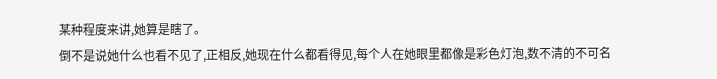某种程度来讲,她算是瞎了。
倒不是说她什么也看不见了,正相反,她现在什么都看得见,每个人在她眼里都像是彩色灯泡,数不清的不可名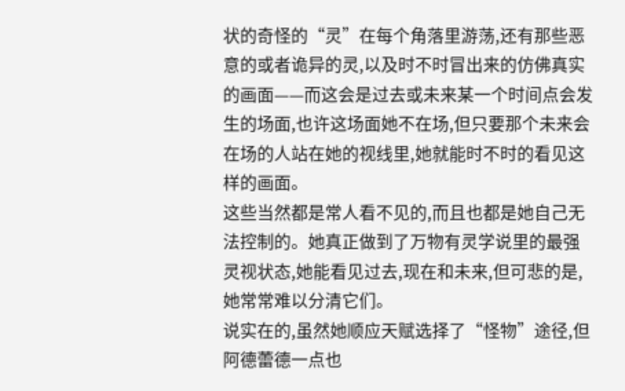状的奇怪的“灵”在每个角落里游荡,还有那些恶意的或者诡异的灵,以及时不时冒出来的仿佛真实的画面——而这会是过去或未来某一个时间点会发生的场面,也许这场面她不在场,但只要那个未来会在场的人站在她的视线里,她就能时不时的看见这样的画面。
这些当然都是常人看不见的,而且也都是她自己无法控制的。她真正做到了万物有灵学说里的最强灵视状态,她能看见过去,现在和未来,但可悲的是,她常常难以分清它们。
说实在的,虽然她顺应天赋选择了“怪物”途径,但阿德蕾德一点也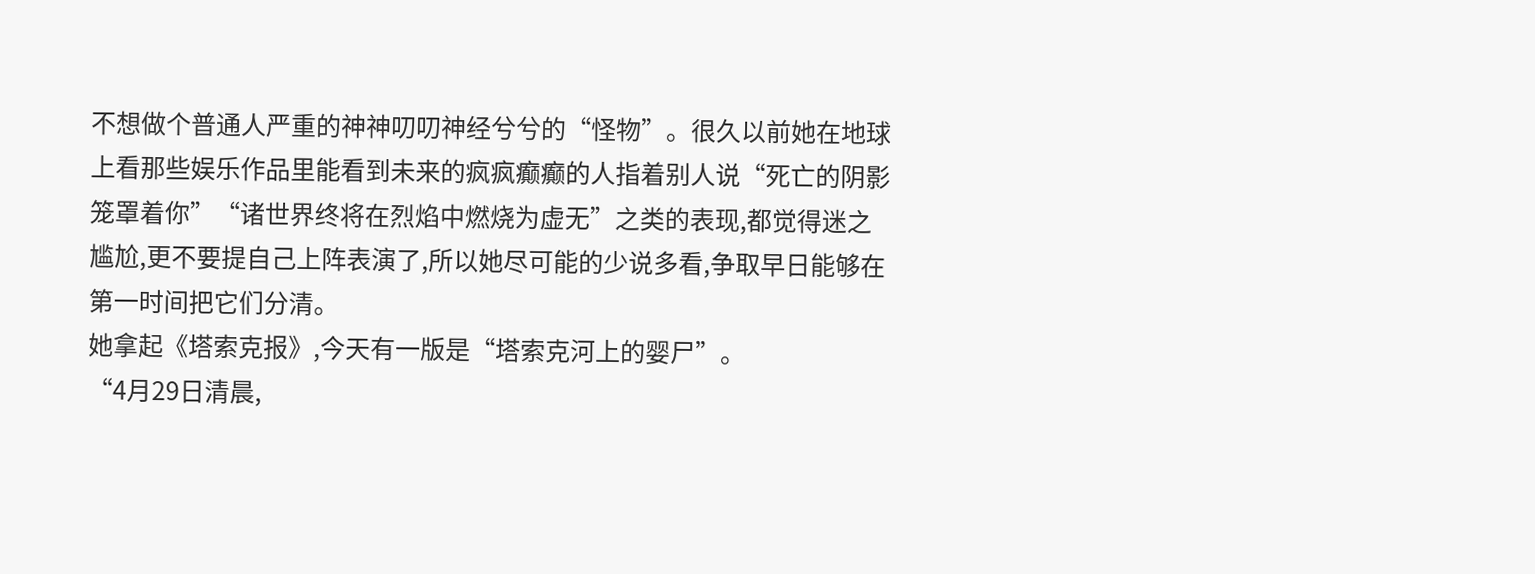不想做个普通人严重的神神叨叨神经兮兮的“怪物”。很久以前她在地球上看那些娱乐作品里能看到未来的疯疯癫癫的人指着别人说“死亡的阴影笼罩着你”“诸世界终将在烈焰中燃烧为虚无”之类的表现,都觉得迷之尴尬,更不要提自己上阵表演了,所以她尽可能的少说多看,争取早日能够在第一时间把它们分清。
她拿起《塔索克报》,今天有一版是“塔索克河上的婴尸”。
“4月29日清晨,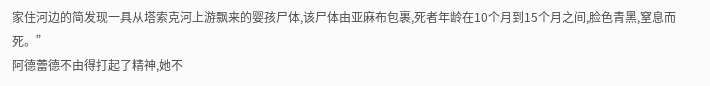家住河边的简发现一具从塔索克河上游飘来的婴孩尸体,该尸体由亚麻布包裹,死者年龄在10个月到15个月之间,脸色青黑,窒息而死。”
阿德蕾德不由得打起了精神,她不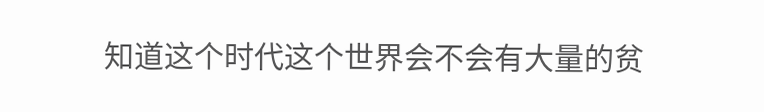知道这个时代这个世界会不会有大量的贫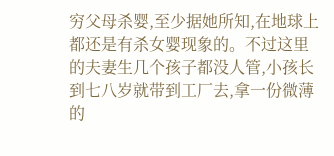穷父母杀婴,至少据她所知,在地球上都还是有杀女婴现象的。不过这里的夫妻生几个孩子都没人管,小孩长到七八岁就带到工厂去,拿一份微薄的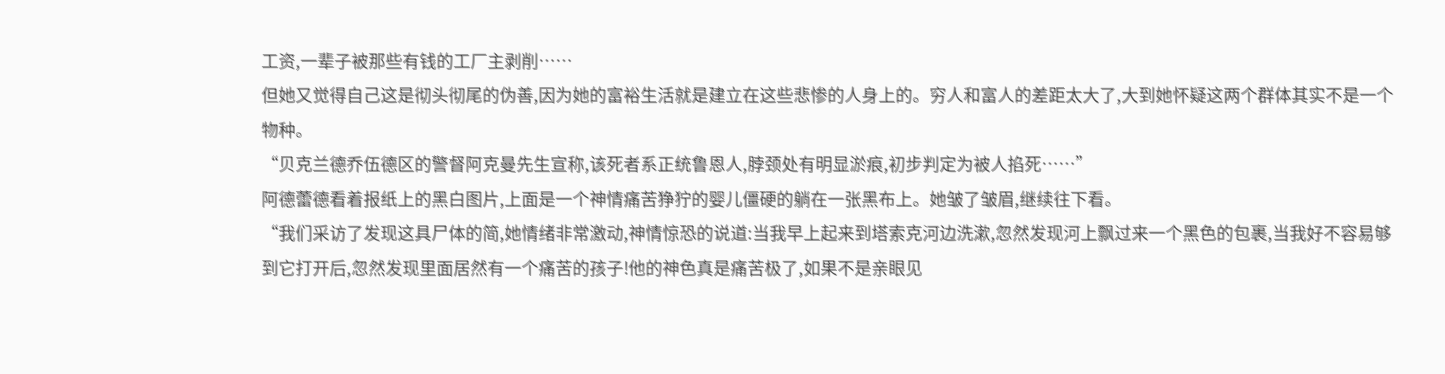工资,一辈子被那些有钱的工厂主剥削……
但她又觉得自己这是彻头彻尾的伪善,因为她的富裕生活就是建立在这些悲惨的人身上的。穷人和富人的差距太大了,大到她怀疑这两个群体其实不是一个物种。
“贝克兰德乔伍德区的警督阿克曼先生宣称,该死者系正统鲁恩人,脖颈处有明显淤痕,初步判定为被人掐死……”
阿德蕾德看着报纸上的黑白图片,上面是一个神情痛苦狰狞的婴儿僵硬的躺在一张黑布上。她皱了皱眉,继续往下看。
“我们采访了发现这具尸体的简,她情绪非常激动,神情惊恐的说道:当我早上起来到塔索克河边洗漱,忽然发现河上飘过来一个黑色的包裹,当我好不容易够到它打开后,忽然发现里面居然有一个痛苦的孩子!他的神色真是痛苦极了,如果不是亲眼见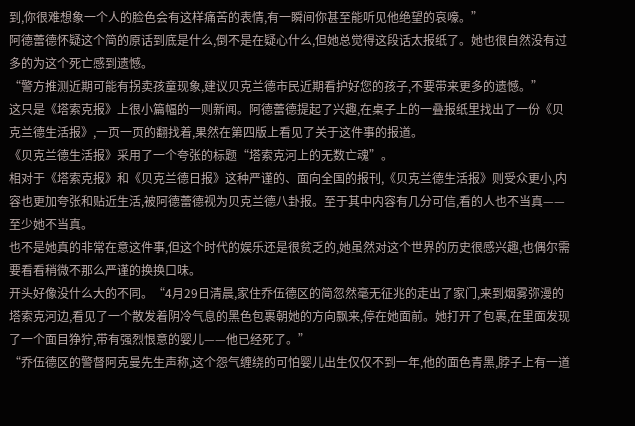到,你很难想象一个人的脸色会有这样痛苦的表情,有一瞬间你甚至能听见他绝望的哀嚎。”
阿德蕾德怀疑这个简的原话到底是什么,倒不是在疑心什么,但她总觉得这段话太报纸了。她也很自然没有过多的为这个死亡感到遗憾。
“警方推测近期可能有拐卖孩童现象,建议贝克兰德市民近期看护好您的孩子,不要带来更多的遗憾。”
这只是《塔索克报》上很小篇幅的一则新闻。阿德蕾德提起了兴趣,在桌子上的一叠报纸里找出了一份《贝克兰德生活报》,一页一页的翻找着,果然在第四版上看见了关于这件事的报道。
《贝克兰德生活报》采用了一个夸张的标题“塔索克河上的无数亡魂”。
相对于《塔索克报》和《贝克兰德日报》这种严谨的、面向全国的报刊,《贝克兰德生活报》则受众更小,内容也更加夸张和贴近生活,被阿德蕾德视为贝克兰德八卦报。至于其中内容有几分可信,看的人也不当真——至少她不当真。
也不是她真的非常在意这件事,但这个时代的娱乐还是很贫乏的,她虽然对这个世界的历史很感兴趣,也偶尔需要看看稍微不那么严谨的换换口味。
开头好像没什么大的不同。“4月29日清晨,家住乔伍德区的简忽然毫无征兆的走出了家门,来到烟雾弥漫的塔索克河边,看见了一个散发着阴冷气息的黑色包裹朝她的方向飘来,停在她面前。她打开了包裹,在里面发现了一个面目狰狞,带有强烈恨意的婴儿——他已经死了。”
“乔伍德区的警督阿克曼先生声称,这个怨气缠绕的可怕婴儿出生仅仅不到一年,他的面色青黑,脖子上有一道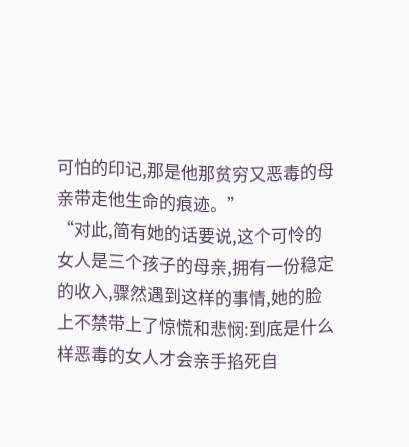可怕的印记,那是他那贫穷又恶毒的母亲带走他生命的痕迹。”
“对此,简有她的话要说,这个可怜的女人是三个孩子的母亲,拥有一份稳定的收入,骤然遇到这样的事情,她的脸上不禁带上了惊慌和悲悯:到底是什么样恶毒的女人才会亲手掐死自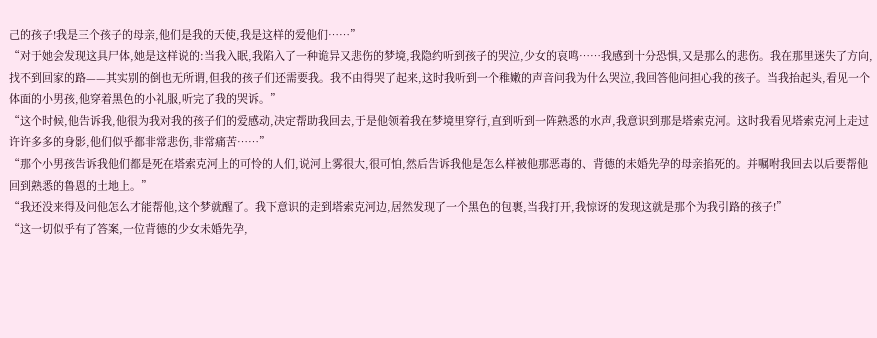己的孩子!我是三个孩子的母亲,他们是我的天使,我是这样的爱他们……”
“对于她会发现这具尸体,她是这样说的:当我入眠,我陷入了一种诡异又悲伤的梦境,我隐约听到孩子的哭泣,少女的哀鸣……我感到十分恐惧,又是那么的悲伤。我在那里迷失了方向,找不到回家的路——其实别的倒也无所谓,但我的孩子们还需要我。我不由得哭了起来,这时我听到一个稚嫩的声音问我为什么哭泣,我回答他问担心我的孩子。当我抬起头,看见一个体面的小男孩,他穿着黑色的小礼服,听完了我的哭诉。”
“这个时候,他告诉我,他很为我对我的孩子们的爱感动,决定帮助我回去,于是他领着我在梦境里穿行,直到听到一阵熟悉的水声,我意识到那是塔索克河。这时我看见塔索克河上走过许许多多的身影,他们似乎都非常悲伤,非常痛苦……”
“那个小男孩告诉我他们都是死在塔索克河上的可怜的人们,说河上雾很大,很可怕,然后告诉我他是怎么样被他那恶毒的、背德的未婚先孕的母亲掐死的。并嘱咐我回去以后要帮他回到熟悉的鲁恩的土地上。”
“我还没来得及问他怎么才能帮他,这个梦就醒了。我下意识的走到塔索克河边,居然发现了一个黑色的包裹,当我打开,我惊讶的发现这就是那个为我引路的孩子!”
“这一切似乎有了答案,一位背德的少女未婚先孕,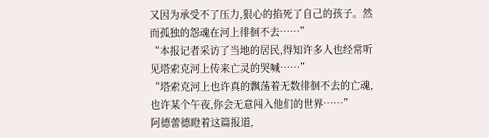又因为承受不了压力,狠心的掐死了自己的孩子。然而孤独的怨魂在河上徘徊不去……”
“本报记者采访了当地的居民,得知许多人也经常听见塔索克河上传来亡灵的哭喊……”
“塔索克河上也许真的飘荡着无数徘徊不去的亡魂,也许某个午夜,你会无意闯入他们的世界……”
阿德蕾德瞪着这篇报道,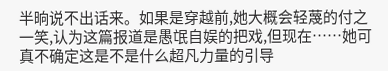半晌说不出话来。如果是穿越前,她大概会轻蔑的付之一笑,认为这篇报道是愚氓自娱的把戏,但现在……她可真不确定这是不是什么超凡力量的引导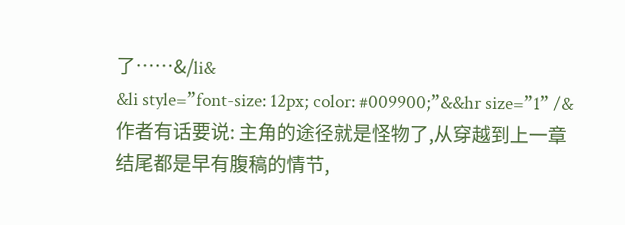了……&/li&
&li style=”font-size: 12px; color: #009900;”&&hr size=”1” /&作者有话要说: 主角的途径就是怪物了,从穿越到上一章结尾都是早有腹稿的情节,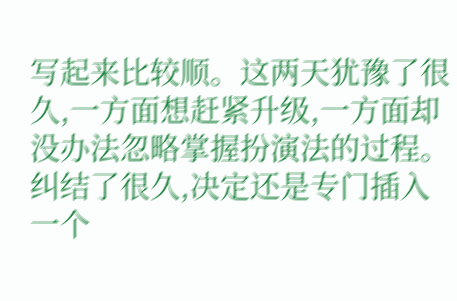写起来比较顺。这两天犹豫了很久,一方面想赶紧升级,一方面却没办法忽略掌握扮演法的过程。纠结了很久,决定还是专门插入一个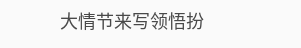大情节来写领悟扮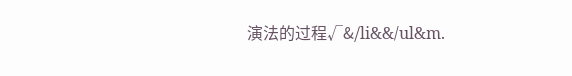演法的过程√&/li&&/ul&m.